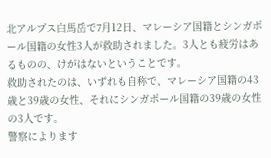北アルプス白馬岳で7月12日、マレーシア国籍とシンガポール国籍の女性3人が救助されました。3人とも疲労はあるものの、けがはないということです。
救助されたのは、いずれも自称で、マレーシア国籍の43歳と39歳の女性、それにシンガポール国籍の39歳の女性の3人です。
警察によります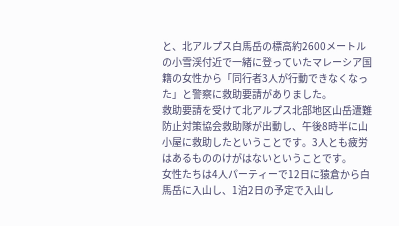と、北アルプス白馬岳の標高約2600メートルの小雪渓付近で一緒に登っていたマレーシア国籍の女性から「同行者3人が行動できなくなった」と警察に救助要請がありました。
救助要請を受けて北アルプス北部地区山岳遭難防止対策協会救助隊が出動し、午後8時半に山小屋に救助したということです。3人とも疲労はあるもののけがはないということです。
女性たちは4人パーティーで12日に猿倉から白馬岳に入山し、1泊2日の予定で入山し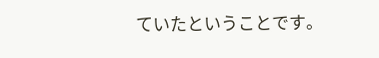ていたということです。